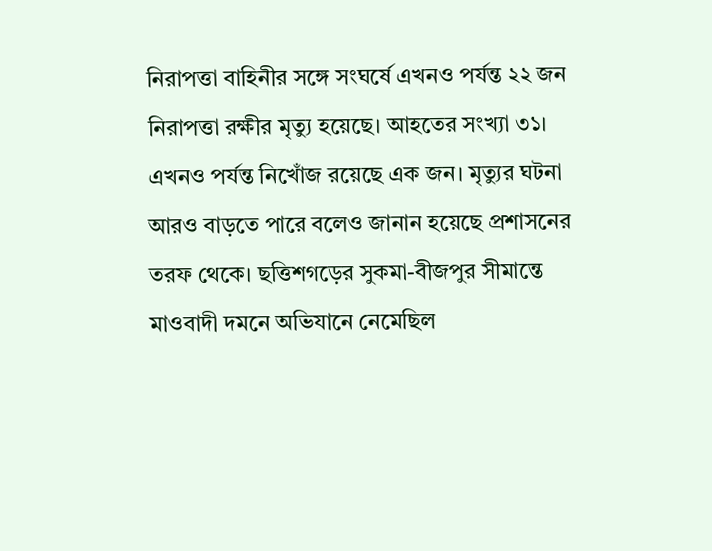নিরাপত্তা বাহিনীর সঙ্গে সংঘর্ষে এখনও পর্যন্ত ২২ জন নিরাপত্তা রক্ষীর মৃত্যু হয়েছে। আহতের সংখ্যা ৩১। এখনও পর্যন্ত নিখোঁজ রয়েছে এক জন। মৃত্যুর ঘটনা আরও বাড়তে পারে বলেও জানান হয়েছে প্রশাসনের তরফ থেকে। ছত্তিশগড়ের সুকমা-বীজপুর সীমান্তে মাওবাদী দমনে অভিযানে নেমেছিল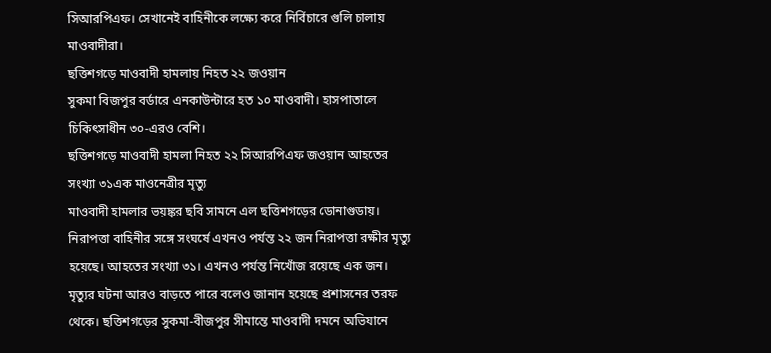সিআরপিএফ। সেখানেই বাহিনীকে লক্ষ্যে করে নির্বিচারে গুলি চালায় মাওবাদীরা।
ছত্তিশগড়ে মাওবাদী হামলায় নিহত ২২ জওয়ান
সুকমা বিজপুর বর্ডারে এনকাউন্টারে হত ১০ মাওবাদী। হাসপাতালে চিকিৎসাধীন ৩০-এরও বেশি।
ছত্তিশগড়ে মাওবাদী হামলা নিহত ২২ সিআরপিএফ জওয়ান আহতের সংখ্যা ৩১এক মাওনেত্রীর মৃত্যু
মাওবাদী হামলার ভয়ঙ্কর ছবি সামনে এল ছত্তিশগড়ের ডোনাগুডায়।
নিরাপত্তা বাহিনীর সঙ্গে সংঘর্ষে এখনও পর্যন্ত ২২ জন নিরাপত্তা রক্ষীর মৃত্যু হয়েছে। আহতের সংখ্যা ৩১। এখনও পর্যন্ত নিখোঁজ রয়েছে এক জন। মৃত্যুর ঘটনা আরও বাড়তে পারে বলেও জানান হয়েছে প্রশাসনের তরফ থেকে। ছত্তিশগড়ের সুকমা-বীজপুর সীমান্তে মাওবাদী দমনে অভিযানে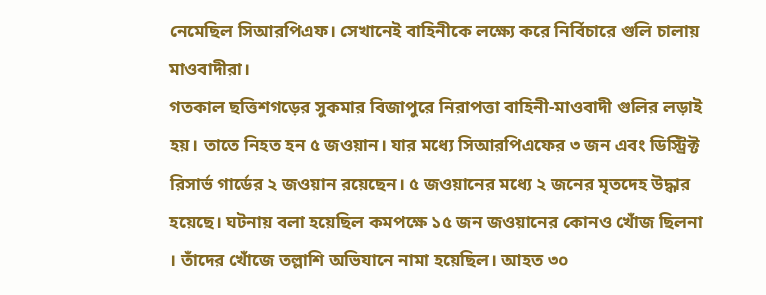নেমেছিল সিআরপিএফ। সেখানেই বাহিনীকে লক্ষ্যে করে নির্বিচারে গুলি চালায় মাওবাদীরা।
গতকাল ছত্তিশগড়ের সুকমার বিজাপুরে নিরাপত্তা বাহিনী-মাওবাদী গুলির লড়াই হয়। তাতে নিহত হন ৫ জওয়ান। যার মধ্যে সিআরপিএফের ৩ জন এবং ডিস্ট্রিক্ট রিসার্ভ গার্ডের ২ জওয়ান রয়েছেন। ৫ জওয়ানের মধ্যে ২ জনের মৃতদেহ উদ্ধার হয়েছে। ঘটনায় বলা হয়েছিল কমপক্ষে ১৫ জন জওয়ানের কোনও খোঁজ ছিলনা । তাঁদের খোঁজে তল্লাশি অভিযানে নামা হয়েছিল। আহত ৩০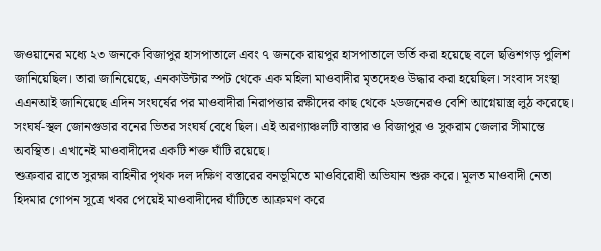জওয়ানের মধ্যে ২৩ জনকে বিজাপুর হাসপাতালে এবং ৭ জনকে রায়পুর হাসপাতালে ভর্তি করা হয়েছে বলে ছত্তিশগড় পুলিশ জানিয়েছিল। তারা জানিয়েছে, এনকাউন্টার স্পট থেকে এক মহিলা মাওবাদীর মৃতদেহও উদ্ধার করা হয়েছিল। সংবাদ সংস্থা এএনআই জানিয়েছে এদিন সংঘর্ষের পর মাওবাদীরা নিরাপত্তার রক্ষীদের কাছ থেকে ২ডজনেরও বেশি আগ্নেয়াস্ত্র লুঠ করেছে।
সংঘর্ষ-স্থল জোনগুডার বনের ভিতর সংঘর্ষ বেধে ছিল। এই অরণ্যাঞ্চলটি বাস্তার ও বিজাপুর ও সুকরাম জেলার সীমান্তে অবস্থিত। এখানেই মাওবাদীদের একটি শক্ত ঘাঁটি রয়েছে।
শুক্রবার রাতে সুরক্ষা বাহিনীর পৃথক দল দক্ষিণ বস্তারের বনভূমিতে মাওবিরোধী অভিযান শুরু করে। মূলত মাওবাদী নেতা হিদমার গোপন সূত্রে খবর পেয়েই মাওবাদীদের ঘাঁটিতে আক্রমণ করে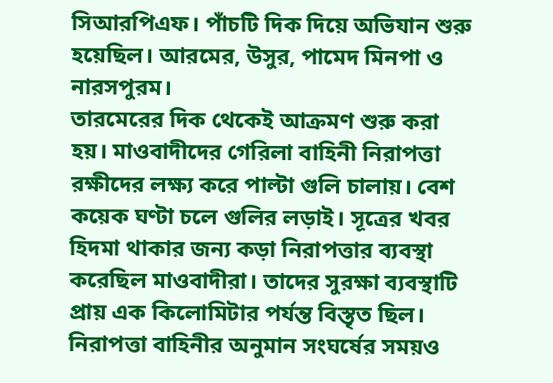সিআরপিএফ। পাঁচটি দিক দিয়ে অভিযান শুরু হয়েছিল। আরমের, উসুর, পামেদ মিনপা ও নারসপুরম।
তারমেরের দিক থেকেই আক্রমণ শুরু করা হয়। মাওবাদীদের গেরিলা বাহিনী নিরাপত্তা রক্ষীদের লক্ষ্য করে পাল্টা গুলি চালায়। বেশ কয়েক ঘণ্টা চলে গুলির লড়াই। সূত্রের খবর হিদমা থাকার জন্য কড়া নিরাপত্তার ব্যবস্থা করেছিল মাওবাদীরা। তাদের সুরক্ষা ব্যবস্থাটি প্রায় এক কিলোমিটার পর্যন্ত বিস্তৃত ছিল। নিরাপত্তা বাহিনীর অনুমান সংঘর্ষের সময়ও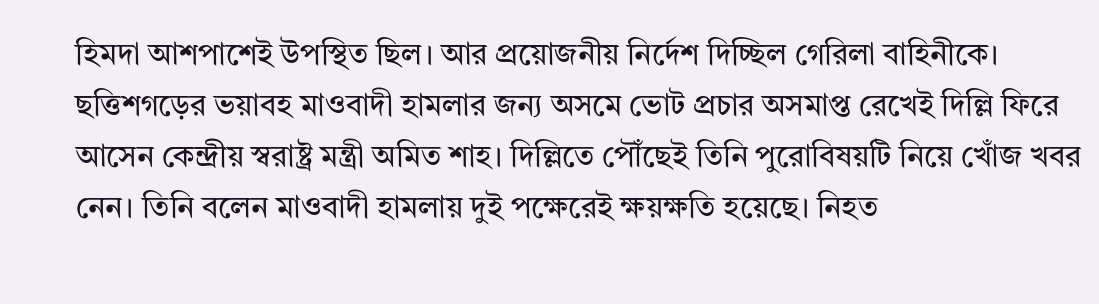হিমদা আশপাশেই উপস্থিত ছিল। আর প্রয়োজনীয় নির্দেশ দিচ্ছিল গেরিলা বাহিনীকে।
ছত্তিশগড়ের ভয়াবহ মাওবাদী হামলার জন্য অসমে ভোট প্রচার অসমাপ্ত রেখেই দিল্লি ফিরে আসেন কেন্দ্রীয় স্বরাষ্ট্র মন্ত্রী অমিত শাহ। দিল্লিতে পৌঁছেই তিনি পুরোবিষয়টি নিয়ে খোঁজ খবর নেন। তিনি বলেন মাওবাদী হামলায় দুই পক্ষেরেই ক্ষয়ক্ষতি হয়েছে। নিহত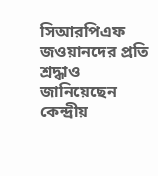সিআরপিএফ জওয়ানদের প্রতি শ্রদ্ধাও জানিয়েছেন কেন্দ্রীয়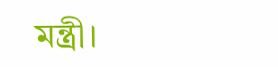মন্ত্রী।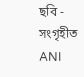ছবি - সংগৃহীত ANI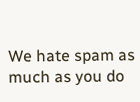We hate spam as much as you do